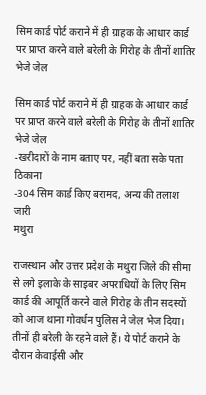सिम कार्ड पोर्ट कराने में ही ग्राहक के आधार कार्ड पर प्राप्त करने वाले बरेली के गिरोह के तीनों शातिर भेजे जेल

सिम कार्ड पोर्ट कराने में ही ग्राहक के आधार कार्ड पर प्राप्त करने वाले बरेली के गिरोह के तीनों शातिर भेजे जेल
-खरीदारों के नाम बताए पर, नहीं बता सके पता ठिकाना
-304 सिम कार्ड किए बरामद, अन्य की तलाश जारी
मथुरा

राजस्थान और उत्तर प्रदेश के मथुरा जिले की सीमा से लगे इलाके के साइबर अपराधियों के लिए सिम कार्ड की आपूर्ति करने वाले गिरोह के तीन सदस्यों को आज थाना गोवर्धन पुलिस ने जेल भेज दिया। तीनों ही बरेली के रहने वाले हैं। ये पोर्ट कराने के दौरान केवाईसी और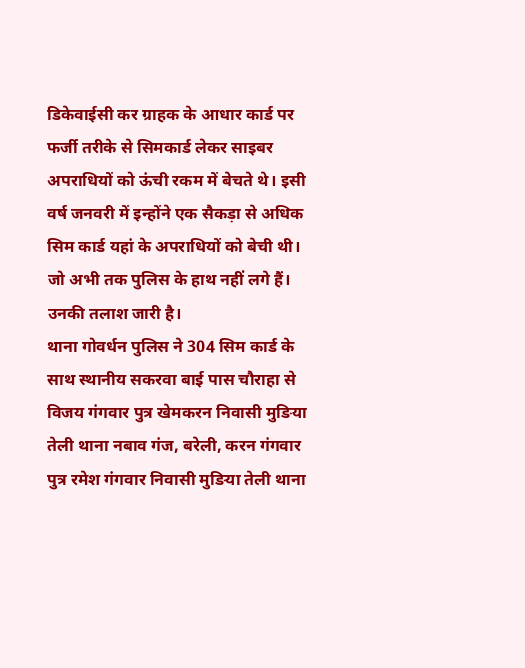डिकेवाईसी कर ग्राहक के आधार कार्ड पर फर्जी तरीके से सिमकार्ड लेकर साइबर अपराधियों को ऊंची रकम में बेचते थे। इसी वर्ष जनवरी में इन्होंने एक सैकड़ा से अधिक सिम कार्ड यहां के अपराधियों को बेची थी। जो अभी तक पुलिस के हाथ नहीं लगे हैं। उनकी तलाश जारी है।
थाना गोवर्धन पुलिस ने 304 सिम कार्ड के साथ स्थानीय सकरवा बाई पास चौराहा से विजय गंगवार पुत्र खेमकरन निवासी मुङिया तेली थाना नबाव गंज, बरेली, करन गंगवार पुत्र रमेश गंगवार निवासी मुङिया तेली थाना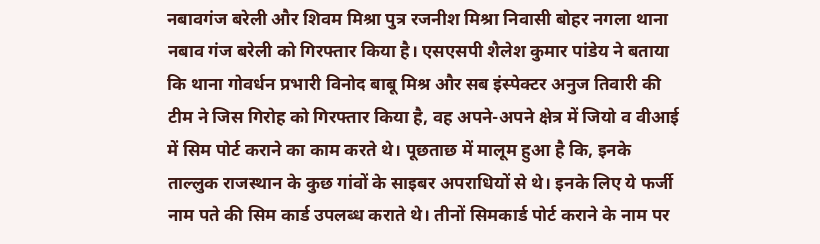नबावगंज बरेली और शिवम मिश्रा पुत्र रजनीश मिश्रा निवासी बोहर नगला थाना नबाव गंज बरेली को गिरफ्तार किया है। एसएसपी शैलेश कुमार पांडेय ने बताया कि थाना गोवर्धन प्रभारी विनोद बाबू मिश्र और सब इंस्पेक्टर अनुज तिवारी की टीम ने जिस गिरोह को गिरफ्तार किया है, वह अपने-अपने क्षेत्र में जियो व वीआई में सिम पोर्ट कराने का काम करते थे। पूछताछ में मालूम हुआ है कि, इनके ताल्लुक राजस्थान के कुछ गांवों के साइबर अपराधियों से थे। इनके लिए ये फर्जी नाम पते की सिम कार्ड उपलब्ध कराते थे। तीनों सिमकार्ड पोर्ट कराने के नाम पर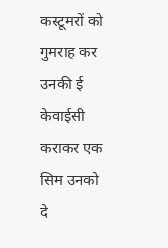कस्टूमरों को गुमराह कर उनकी ई केवाईसी कराकर एक सिम उनको दे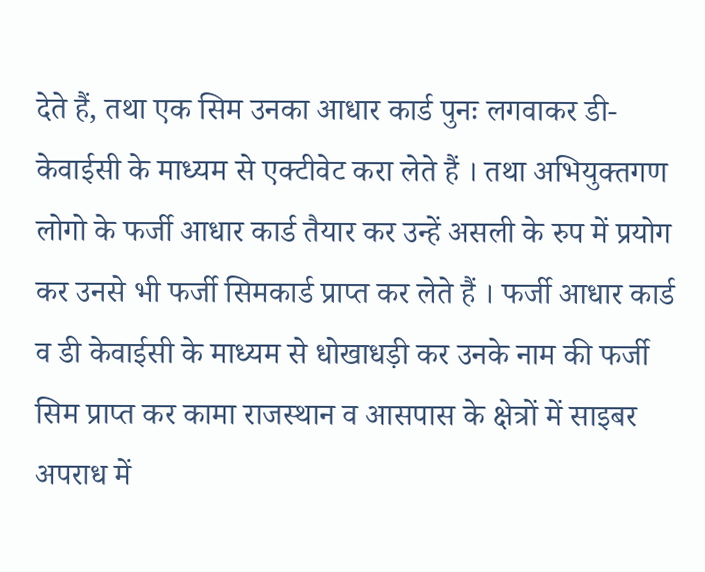देते हैं, तथा एक सिम उनका आधार कार्ड पुनः लगवाकर डी-केवाईसी के माध्यम से एक्टीवेट करा लेते हैं । तथा अभियुक्तगण लोगो के फर्जी आधार कार्ड तैयार कर उन्हें असली के रुप में प्रयोग कर उनसे भी फर्जी सिमकार्ड प्राप्त कर लेते हैं । फर्जी आधार कार्ड व डी केवाईसी के माध्यम से धोखाधड़ी कर उनके नाम की फर्जी सिम प्राप्त कर कामा राजस्थान व आसपास के क्षेत्रों में साइबर अपराध में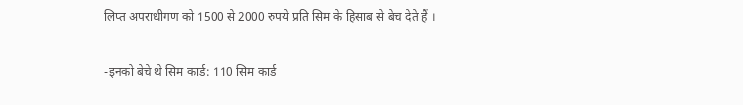लिप्त अपराधीगण को 1500 से 2000 रुपये प्रति सिम के हिसाब से बेच देते हैं ।

-इनको बेचे थे सिम कार्ड: 110 सिम कार्ड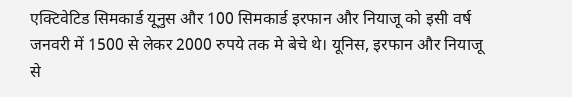एक्टिवेटिड सिमकार्ड यूनुस और 100 सिमकार्ड इरफान और नियाजू को इसी वर्ष जनवरी में 1500 से लेकर 2000 रुपये तक मे बेचे थे। यूनिस, इरफान और नियाजू से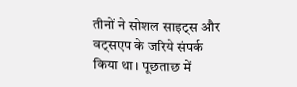तीनों ने सोशल साइट्स और वट्सएप के जरिये संपर्क किया था। पूछताछ में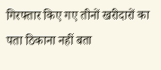गिरफ्तार किए गए तीनों खरीदारों का पता ठिकाना नहीं बता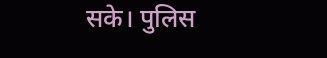सके। पुलिस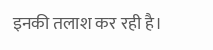इनकी तलाश कर रही है।